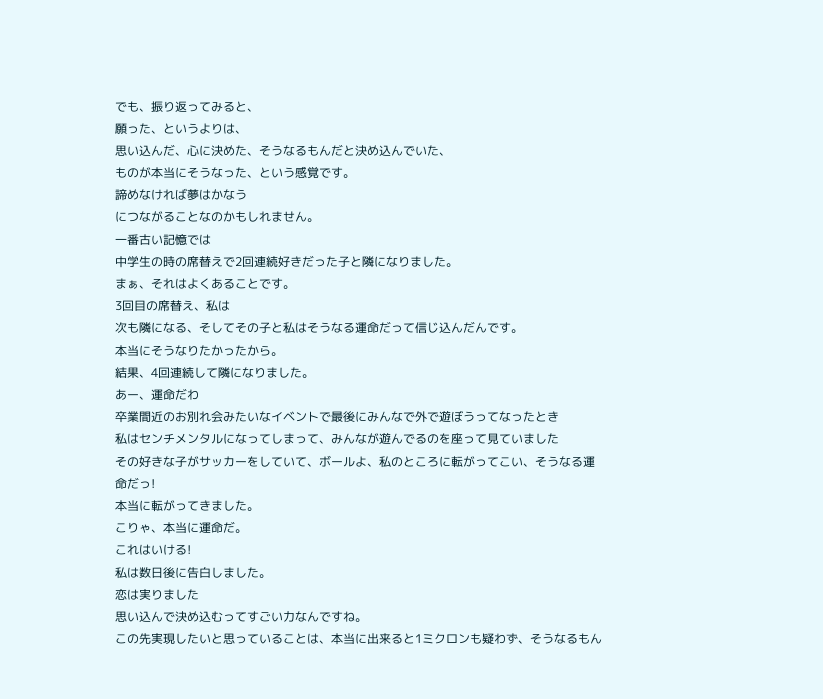でも、振り返ってみると、
願った、というよりは、
思い込んだ、心に決めた、そうなるもんだと決め込んでいた、
ものが本当にそうなった、という感覚です。
諦めなければ夢はかなう
につながることなのかもしれません。
一番古い記憶では
中学生の時の席替えで2回連続好きだった子と隣になりました。
まぁ、それはよくあることです。
3回目の席替え、私は
次も隣になる、そしてその子と私はそうなる運命だって信じ込んだんです。
本当にそうなりたかったから。
結果、4回連続して隣になりました。
あー、運命だわ
卒業間近のお別れ会みたいなイベントで最後にみんなで外で遊ぼうってなったとき
私はセンチメンタルになってしまって、みんなが遊んでるのを座って見ていました
その好きな子がサッカーをしていて、ボールよ、私のところに転がってこい、そうなる運命だっ!
本当に転がってきました。
こりゃ、本当に運命だ。
これはいける!
私は数日後に告白しました。
恋は実りました
思い込んで決め込むってすごい力なんですね。
この先実現したいと思っていることは、本当に出来ると1ミクロンも疑わず、そうなるもん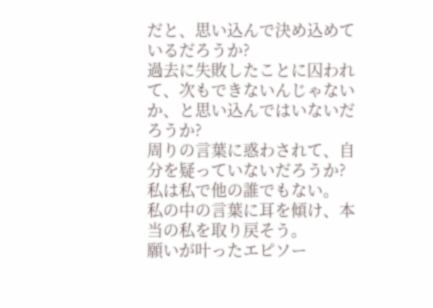だと、思い込んで決め込めているだろうか?
過去に失敗したことに囚われて、次もできないんじゃないか、と思い込んではいないだろうか?
周りの言葉に惑わされて、自分を疑っていないだろうか?
私は私で他の誰でもない。
私の中の言葉に耳を傾け、本当の私を取り戻そう。
願いが叶ったエピソー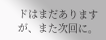ドはまだありますが、また次回に。